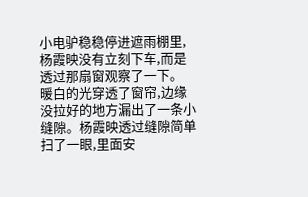小电驴稳稳停进遮雨棚里,杨霞映没有立刻下车,而是透过那扇窗观察了一下。
暖白的光穿透了窗帘,边缘没拉好的地方漏出了一条小缝隙。杨霞映透过缝隙简单扫了一眼,里面安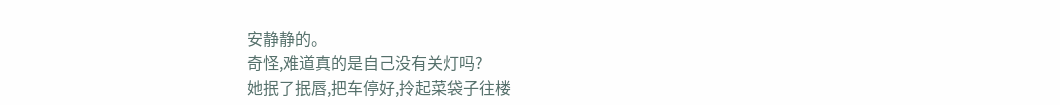安静静的。
奇怪,难道真的是自己没有关灯吗?
她抿了抿唇,把车停好,拎起菜袋子往楼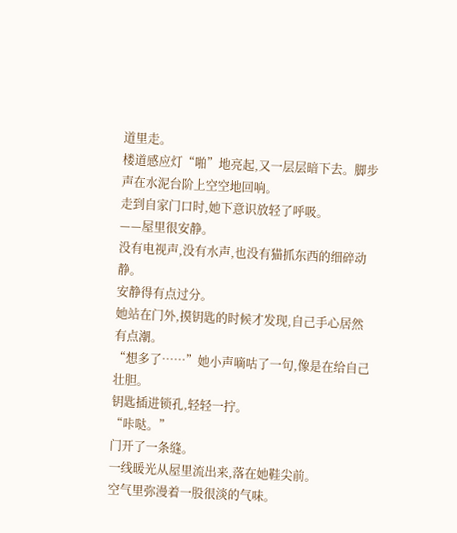道里走。
楼道感应灯“啪”地亮起,又一层层暗下去。脚步声在水泥台阶上空空地回响。
走到自家门口时,她下意识放轻了呼吸。
——屋里很安静。
没有电视声,没有水声,也没有猫抓东西的细碎动静。
安静得有点过分。
她站在门外,摸钥匙的时候才发现,自己手心居然有点潮。
“想多了……”她小声嘀咕了一句,像是在给自己壮胆。
钥匙插进锁孔,轻轻一拧。
“咔哒。”
门开了一条缝。
一线暖光从屋里流出来,落在她鞋尖前。
空气里弥漫着一股很淡的气味。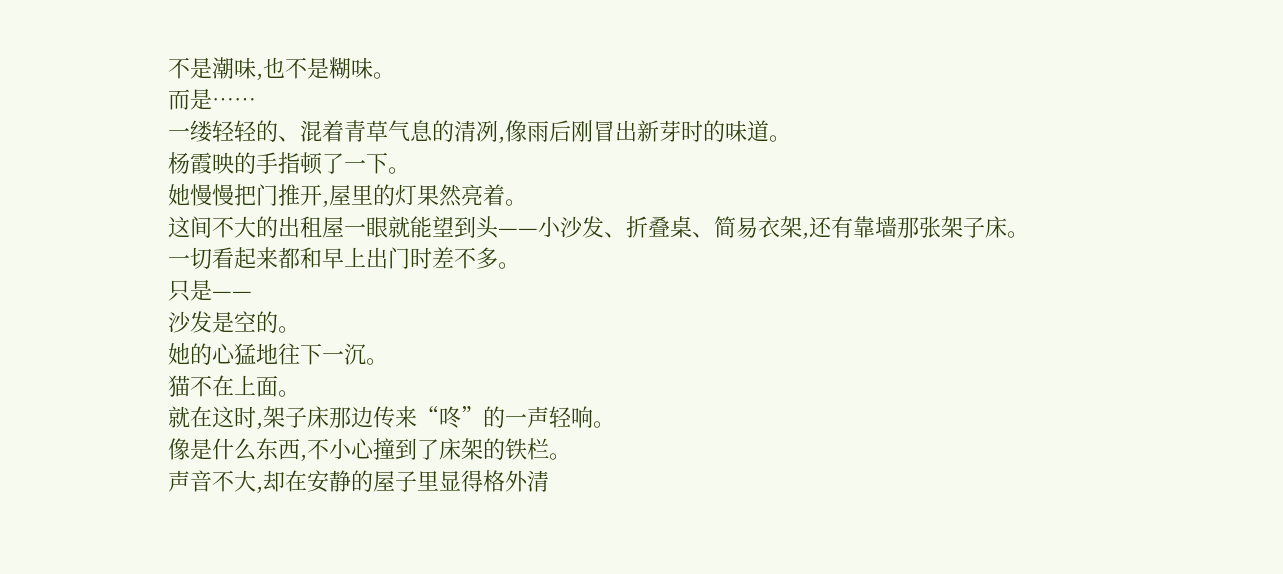不是潮味,也不是糊味。
而是……
一缕轻轻的、混着青草气息的清冽,像雨后刚冒出新芽时的味道。
杨霞映的手指顿了一下。
她慢慢把门推开,屋里的灯果然亮着。
这间不大的出租屋一眼就能望到头——小沙发、折叠桌、简易衣架,还有靠墙那张架子床。
一切看起来都和早上出门时差不多。
只是——
沙发是空的。
她的心猛地往下一沉。
猫不在上面。
就在这时,架子床那边传来“咚”的一声轻响。
像是什么东西,不小心撞到了床架的铁栏。
声音不大,却在安静的屋子里显得格外清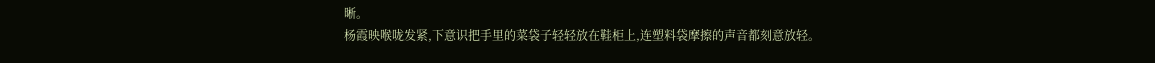晰。
杨霞映喉咙发紧,下意识把手里的菜袋子轻轻放在鞋柜上,连塑料袋摩擦的声音都刻意放轻。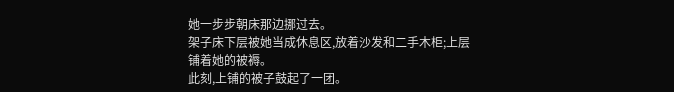她一步步朝床那边挪过去。
架子床下层被她当成休息区,放着沙发和二手木柜;上层铺着她的被褥。
此刻,上铺的被子鼓起了一团。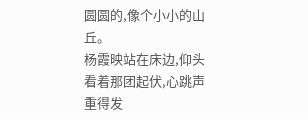圆圆的,像个小小的山丘。
杨霞映站在床边,仰头看着那团起伏,心跳声重得发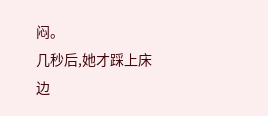闷。
几秒后,她才踩上床边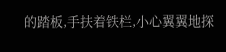的踏板,手扶着铁栏,小心翼翼地探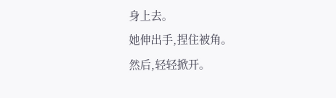身上去。
她伸出手,捏住被角。
然后,轻轻掀开。